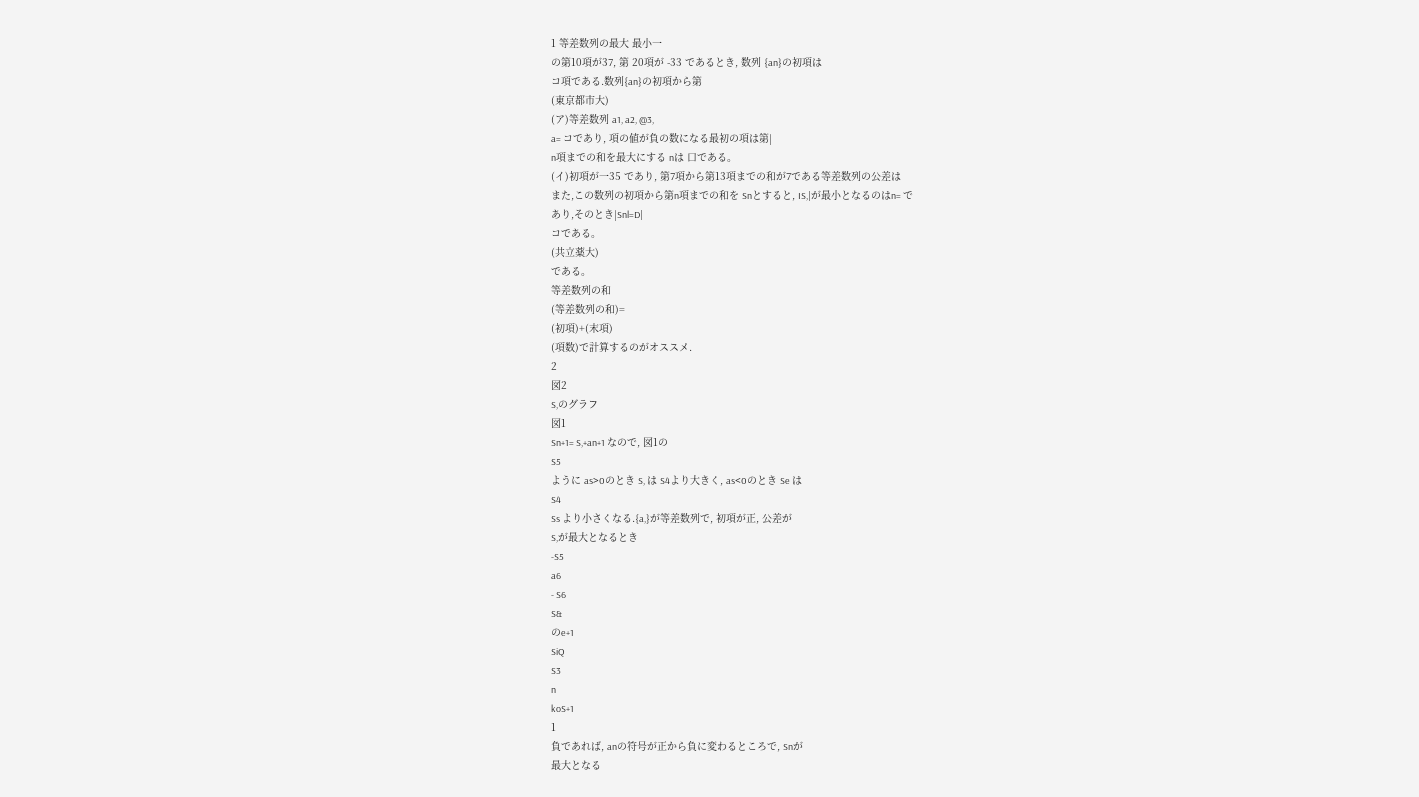1 等差数列の最大 最小一
の第10項が37, 第 20項が -33 であるとき, 数列 {an}の初項は
コ項である.数列{an}の初項から第
(東京都市大)
(ア)等差数列 a1, a2, @3,
a= コであり, 項の値が負の数になる最初の項は第|
n項までの和を最大にする nは 口である。
(イ)初項が一35 であり, 第7項から第13項までの和が7である等差数列の公差は
また,この数列の初項から第n項までの和を Snとすると, IS,|が最小となるのはn= で
あり,そのとき|Snl=D|
コである。
(共立薬大)
である。
等差数列の和
(等差数列の和)=
(初項)+(末項)
(項数)で計算するのがオススメ.
2
図2
S,のグラフ
図1
Sn+1= S,+an+1 なので, 図1の
S5
ように as>0のとき S, は S4より大きく, as<0のとき Se は
S4
Ss より小さくなる.{a,}が等差数列で, 初項が正, 公差が
S,が最大となるとき
-S5
a6
- S6
S&
のe+1
SiQ
S3
n
koS+1
1
負であれば, anの符号が正から負に変わるところで, Snが
最大となる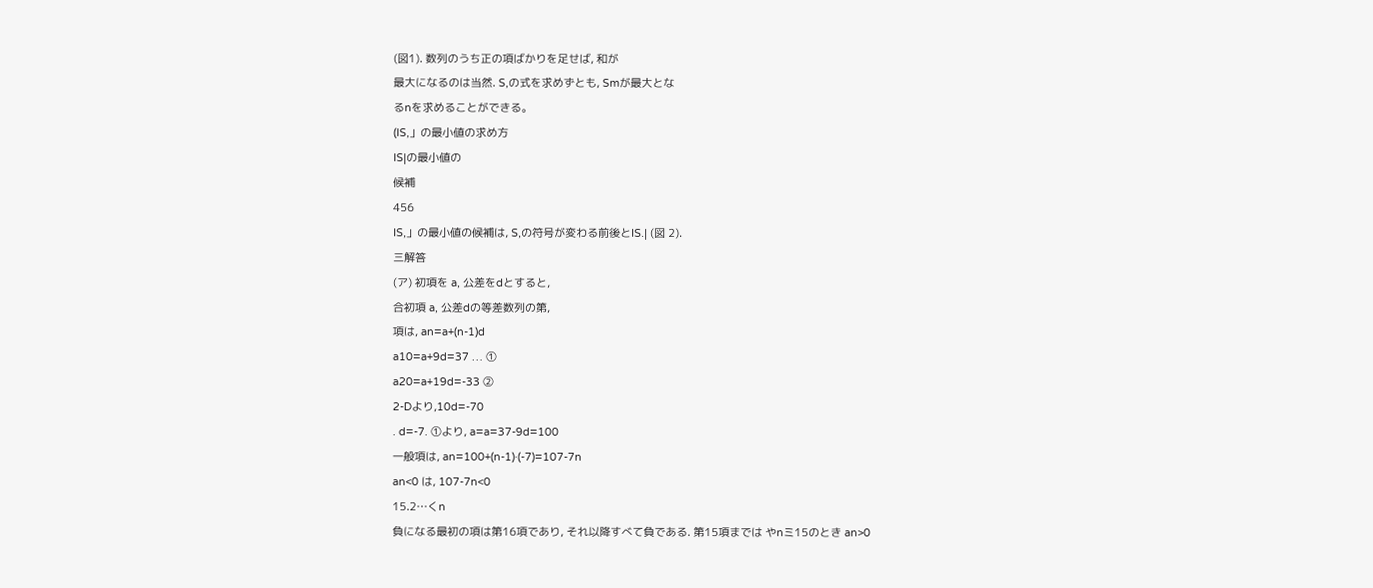(図1). 数列のうち正の項ばかりを足せば, 和が
最大になるのは当然. S,の式を求めずとも, Smが最大とな
るnを求めることができる。
(IS,」の最小値の求め方
IS|の最小値の
候補
456
IS,」の最小値の候補は, S,の符号が変わる前後とIS.| (図 2).
三解答
(ア) 初項を a, 公差をdとすると,
合初項 a, 公差dの等差数列の第,
項は, an=a+(n-1)d
a10=a+9d=37 … ①
a20=a+19d=-33 ②
2-Dより,10d=-70
. d=-7. ①より, a=a=37-9d=100
一般項は, an=100+(n-1)·(-7)=107-7n
an<0 は, 107-7n<0
15.2…くn
負になる最初の項は第16項であり, それ以降すべて負である. 第15項までは やnミ15のとき an>0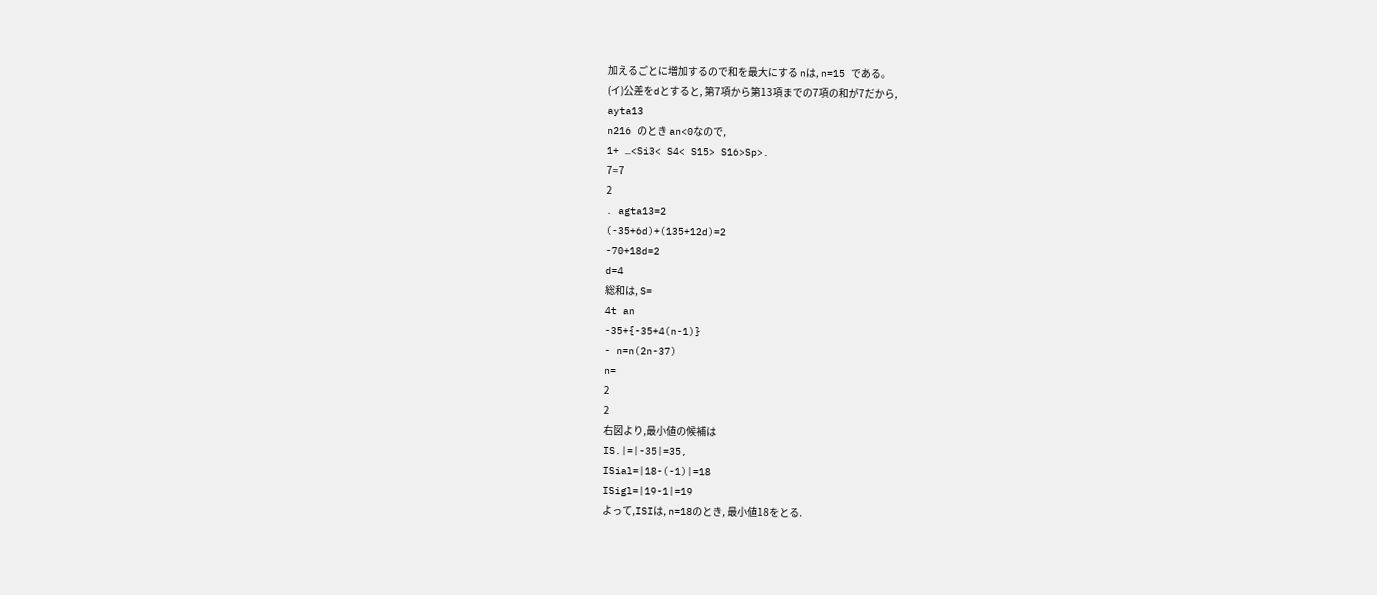加えるごとに増加するので和を最大にする nは, n=15 である。
(イ)公差をdとすると, 第7項から第13項までの7項の和が7だから,
ayta13
n216 のとき an<0なので,
1+ …<Si3< S4< S15> S16>Sp>.
7=7
2
. agta13=2
(-35+6d)+(135+12d)=2
-70+18d=2
d=4
総和は, S=
4t an
-35+{-35+4(n-1)}
- n=n(2n-37)
n=
2
2
右図より,最小値の候補は
IS.|=|-35|=35,
ISial=|18-(-1)|=18
ISigl=|19-1|=19
よって,ISIは, n=18のとき, 最小値18をとる.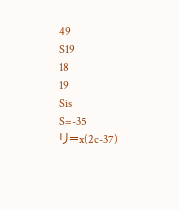49
S19
18
19
Sis
S=-35
リ=x(2c-37)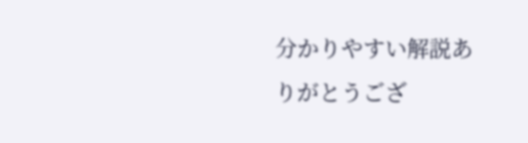分かりやすい解説ありがとうござ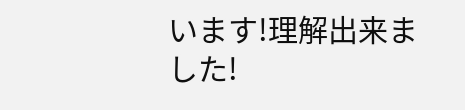います!理解出来ました!